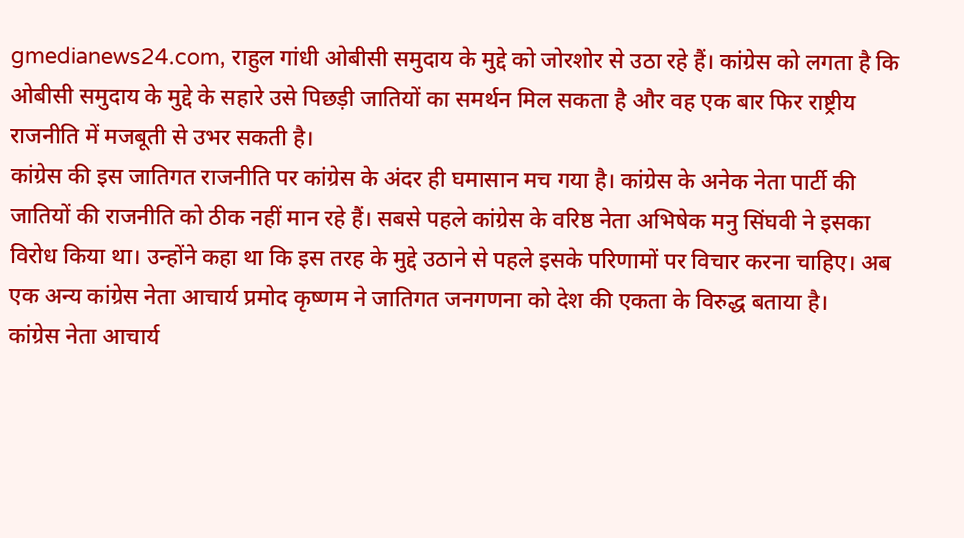gmedianews24.com, राहुल गांधी ओबीसी समुदाय के मुद्दे को जोरशोर से उठा रहे हैं। कांग्रेस को लगता है कि ओबीसी समुदाय के मुद्दे के सहारे उसे पिछड़ी जातियों का समर्थन मिल सकता है और वह एक बार फिर राष्ट्रीय राजनीति में मजबूती से उभर सकती है।
कांग्रेस की इस जातिगत राजनीति पर कांग्रेस के अंदर ही घमासान मच गया है। कांग्रेस के अनेक नेता पार्टी की जातियों की राजनीति को ठीक नहीं मान रहे हैं। सबसे पहले कांग्रेस के वरिष्ठ नेता अभिषेक मनु सिंघवी ने इसका विरोध किया था। उन्होंने कहा था कि इस तरह के मुद्दे उठाने से पहले इसके परिणामों पर विचार करना चाहिए। अब एक अन्य कांग्रेस नेता आचार्य प्रमोद कृष्णम ने जातिगत जनगणना को देश की एकता के विरुद्ध बताया है।
कांग्रेस नेता आचार्य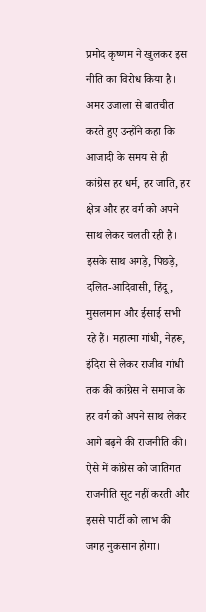प्रमोद कृष्णम ने खुलकर इस नीति का विरोध किया है। अमर उजाला से बातचीत करते हुए उन्होंने कहा कि आजादी के समय से ही कांग्रेस हर धर्म, हर जाति, हर क्षेत्र और हर वर्ग को अपने साथ लेकर चलती रही है। इसके साथ अगड़े, पिछड़े, दलित-आदिवासी, हिंदू, मुसलमान और ईसाई सभी रहे हैं। महात्मा गांधी, नेहरू, इंदिरा से लेकर राजीव गांधी तक की कांग्रेस ने समाज के हर वर्ग को अपने साथ लेकर आगे बढ़ने की राजनीति की। ऐसे में कांग्रेस को जातिगत राजनीति सूट नहीं करती और इससे पार्टी को लाभ की जगह नुकसान होगा।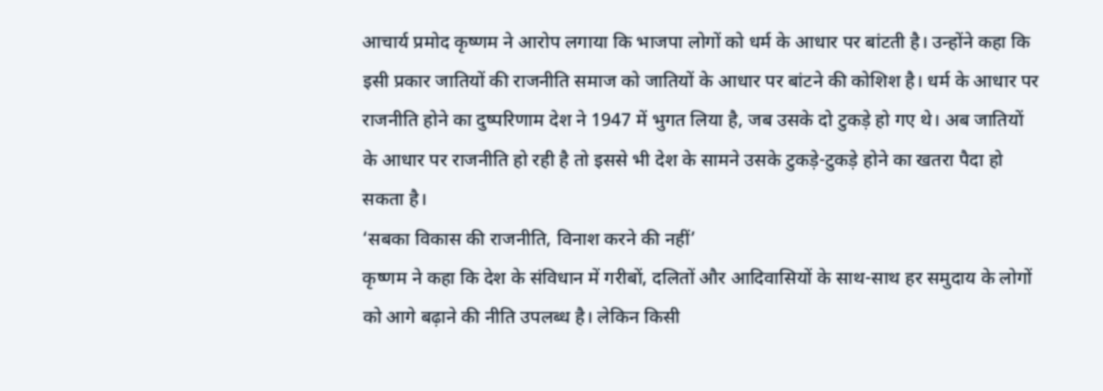आचार्य प्रमोद कृष्णम ने आरोप लगाया कि भाजपा लोगों को धर्म के आधार पर बांटती है। उन्होंने कहा कि इसी प्रकार जातियों की राजनीति समाज को जातियों के आधार पर बांटने की कोशिश है। धर्म के आधार पर राजनीति होने का दुष्परिणाम देश ने 1947 में भुगत लिया है, जब उसके दो टुकड़े हो गए थे। अब जातियों के आधार पर राजनीति हो रही है तो इससे भी देश के सामने उसके टुकड़े-टुकड़े होने का खतरा पैदा हो सकता है।
‘सबका विकास की राजनीति, विनाश करने की नहीं’
कृष्णम ने कहा कि देश के संविधान में गरीबों, दलितों और आदिवासियों के साथ-साथ हर समुदाय के लोगों को आगे बढ़ाने की नीति उपलब्ध है। लेकिन किसी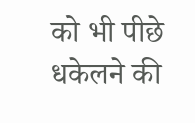को भी पीछे धकेलने की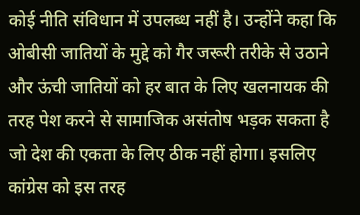कोई नीति संविधान में उपलब्ध नहीं है। उन्होंने कहा कि ओबीसी जातियों के मुद्दे को गैर जरूरी तरीके से उठाने और ऊंची जातियों को हर बात के लिए खलनायक की तरह पेश करने से सामाजिक असंतोष भड़क सकता है जो देश की एकता के लिए ठीक नहीं होगा। इसलिए कांग्रेस को इस तरह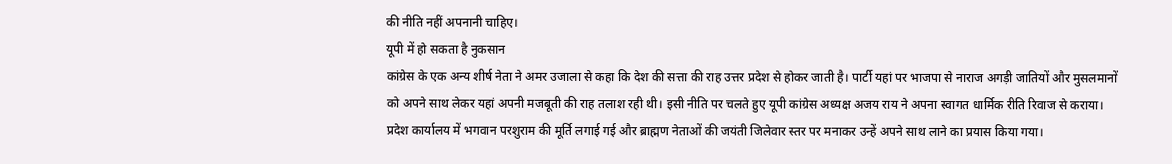की नीति नहीं अपनानी चाहिए।
यूपी में हो सकता है नुकसान
कांग्रेस के एक अन्य शीर्ष नेता ने अमर उजाला से कहा कि देश की सत्ता की राह उत्तर प्रदेश से होकर जाती है। पार्टी यहां पर भाजपा से नाराज अगड़ी जातियों और मुसलमानों को अपने साथ लेकर यहां अपनी मजबूती की राह तलाश रही थी। इसी नीति पर चलते हुए यूपी कांग्रेस अध्यक्ष अजय राय ने अपना स्वागत धार्मिक रीति रिवाज से कराया। प्रदेश कार्यालय में भगवान परशुराम की मूर्ति लगाई गई और ब्राह्मण नेताओं की जयंती जिलेवार स्तर पर मनाकर उन्हें अपने साथ लाने का प्रयास किया गया।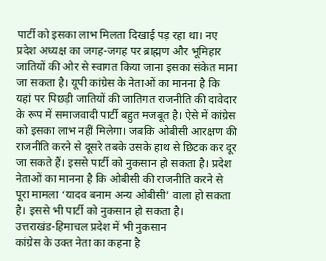पार्टी को इसका लाभ मिलता दिखाई पड़ रहा था। नए प्रदेश अध्यक्ष का जगह-जगह पर ब्राह्मण और भूमिहार जातियों की ओर से स्वागत किया जाना इसका संकेत माना जा सकता है। यूपी कांग्रेस के नेताओं का मानना है कि यहां पर पिछड़ी जातियों की जातिगत राजनीति की दावेदार के रूप में समाजवादी पार्टी बहुत मजबूत है। ऐसे में कांग्रेस को इसका लाभ नहीं मिलेगा। जबकि ओबीसी आरक्षण की राजनीति करने से दूसरे तबके उसके हाथ से छिटक कर दूर जा सकते हैं। इससे पार्टी को नुकसान हो सकता है। प्रदेश नेताओं का मानना है कि ओबीसी की राजनीति करने से पूरा मामला ‘यादव बनाम अन्य ओबीसी’ वाला हो सकता है। इससे भी पार्टी को नुकसान हो सकता है।
उत्तराखंड-हिमाचल प्रदेश में भी नुकसान
कांग्रेस के उक्त नेता का कहना है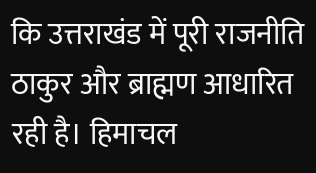कि उत्तराखंड में पूरी राजनीति ठाकुर और ब्राह्मण आधारित रही है। हिमाचल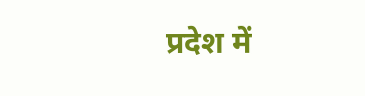प्रदेश में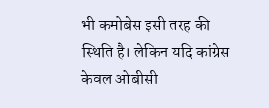भी कमोबेस इसी तरह की स्थिति है। लेकिन यदि कांग्रेस केवल ओबीसी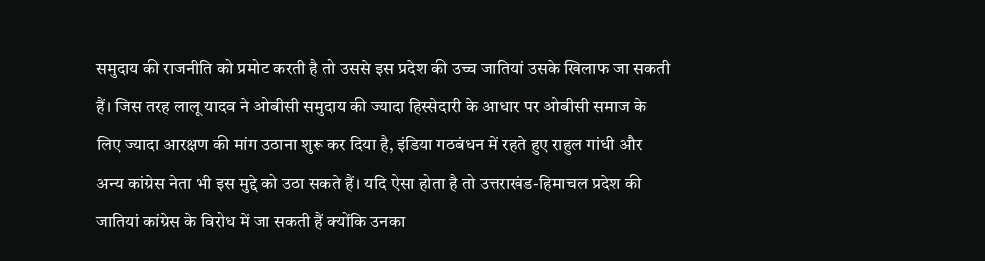समुदाय की राजनीति को प्रमोट करती है तो उससे इस प्रदेश की उच्च जातियां उसके खिलाफ जा सकती हैं। जिस तरह लालू यादव ने ओबीसी समुदाय की ज्यादा हिस्सेदारी के आधार पर ओबीसी समाज के लिए ज्यादा आरक्षण की मांग उठाना शुरू कर दिया है, इंडिया गठबंधन में रहते हुए राहुल गांधी और अन्य कांग्रेस नेता भी इस मुद्दे को उठा सकते हैं। यदि ऐसा होता है तो उत्तराखंड-हिमाचल प्रदेश की जातियां कांग्रेस के विरोध में जा सकती हैं क्योंकि उनका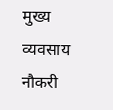मुख्य व्यवसाय नौकरी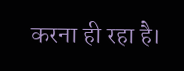करना ही रहा है।